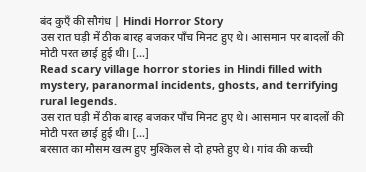बंद कुएँ की सौगंध | Hindi Horror Story
उस रात घड़ी में ठीक बारह बजकर पाँच मिनट हुए थे। आसमान पर बादलों की मोटी परत छाई हुई थी। […]
Read scary village horror stories in Hindi filled with mystery, paranormal incidents, ghosts, and terrifying rural legends.
उस रात घड़ी में ठीक बारह बजकर पाँच मिनट हुए थे। आसमान पर बादलों की मोटी परत छाई हुई थी। […]
बरसात का मौसम खत्म हुए मुश्किल से दो हफ्ते हुए थे। गांव की कच्ची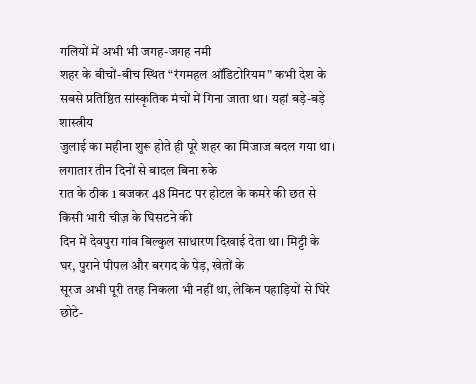गलियों में अभी भी जगह-जगह नमी
शहर के बीचों-बीच स्थित “रंगमहल ऑडिटोरियम” कभी देश के सबसे प्रतिष्ठित सांस्कृतिक मंचों में गिना जाता था। यहां बड़े-बड़े शास्त्रीय
जुलाई का महीना शुरू होते ही पूरे शहर का मिजाज बदल गया था। लगातार तीन दिनों से बादल बिना रुके
रात के ठीक 1 बजकर 48 मिनट पर होटल के कमरे की छत से किसी भारी चीज़ के घिसटने की
दिन में देवपुरा गांव बिल्कुल साधारण दिखाई देता था। मिट्टी के घर, पुराने पीपल और बरगद के पेड़, खेतों के
सूरज अभी पूरी तरह निकला भी नहीं था, लेकिन पहाड़ियों से घिरे छोटे-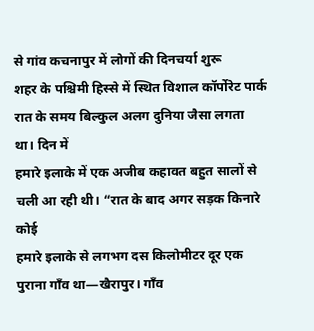से गांव कचनापुर में लोगों की दिनचर्या शुरू
शहर के पश्चिमी हिस्से में स्थित विशाल कॉर्पोरेट पार्क रात के समय बिल्कुल अलग दुनिया जैसा लगता था। दिन में
हमारे इलाके में एक अजीब कहावत बहुत सालों से चली आ रही थी। “रात के बाद अगर सड़क किनारे कोई
हमारे इलाके से लगभग दस किलोमीटर दूर एक पुराना गाँव था—खैरापुर। गाँव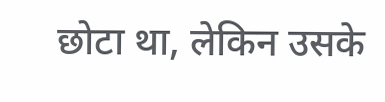छोटा था, लेकिन उसके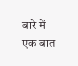बारे में एक बात